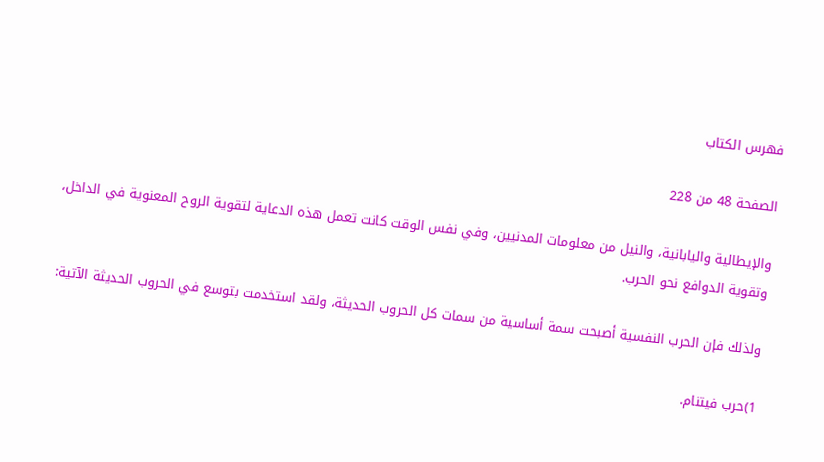فهرس الكتاب

الصفحة 48 من 228

والإيطالية واليابانية، والنيل من معلومات المدنيين، وفي نفس الوقت كانت تعمل هذه الدعاية لتقوية الروح المعنوية في الداخل، وتقوية الدوافع نحو الحرب.

ولذلك فإن الحرب النفسية أصبحت سمة أساسية من سمات كل الحروب الحديثة، ولقد استخدمت بتوسع في الحروب الحديثة الآتية:

1)حرب فيتنام.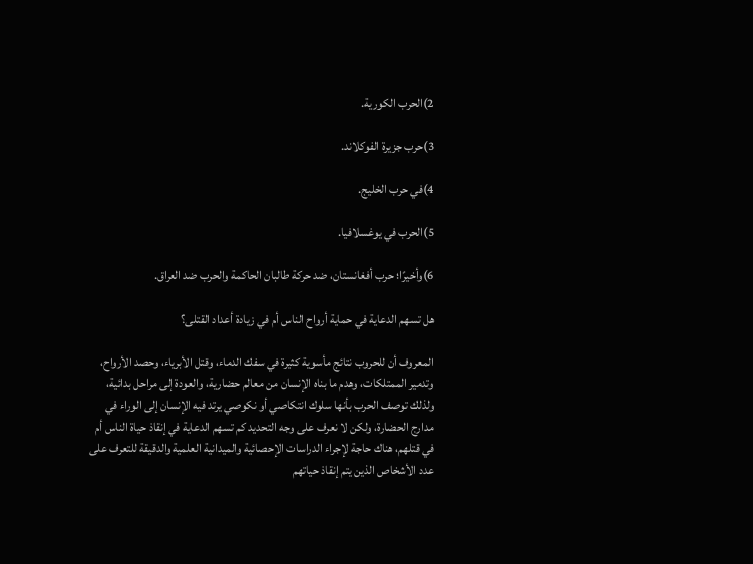2)الحرب الكورية.

3)حرب جزيرة الفوكلاند.

4)في حرب الخليج.

5)الحرب في يوغسلافيا.

6)وأخيرًا؛ حرب أفغانستان، ضد حركة طالبان الحاكمة والحرب ضد العراق.

هل تسهم الدعاية في حماية أرواح الناس أم في زيادة أعداد القتلى؟

المعروف أن للحروب نتائج مأسوية كثيرة في سفك الدماء، وقتل الأبرياء، وحصد الأرواح، وتدمير الممتلكات، وهدم ما بناه الإنسان من معالم حضارية، والعودة إلى مراحل بدائية، ولذلك توصف الحرب بأنها سلوك انتكاصي أو نكوصي يرتد فيه الإنسان إلى الوراء في مدارج الحضارة، ولكن لا نعرف على وجه التحديد كم تسهم الدعاية في إنقاذ حياة الناس أم في قتلهم، هناك حاجة لإجراء الدراسات الإحصائية والميدانية العلمية والدقيقة للتعرف على عدد الأشخاص الذين يتم إنقاذ حياتهم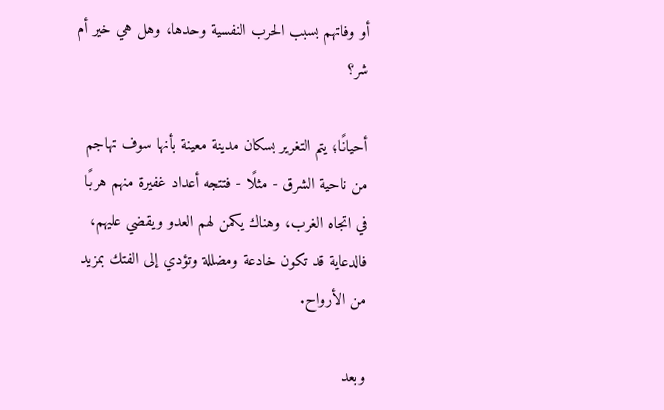أو وفاتهم بسبب الحرب النفسية وحدها، وهل هي خير أم شر؟

أحيانًا؛ يتم التغرير بسكان مدينة معينة بأنها سوف تهاجم من ناحية الشرق - مثلًا - فتتجه أعداد غفيرة منهم هربًا في اتجاه الغرب، وهناك يكمن لهم العدو ويقضي عليهم، فالدعاية قد تكون خادعة ومضللة وتؤدي إلى الفتك بمزيد من الأرواح.

وبعد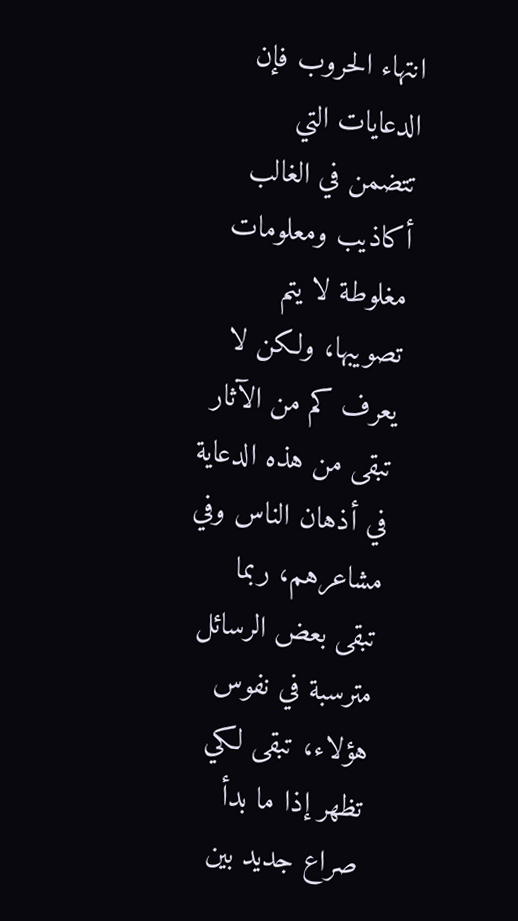انتهاء الحروب فإن الدعايات التي تتضمن في الغالب أكاذيب ومعلومات مغلوطة لا يتم تصويبها، ولكن لا يعرف كم من الآثار تبقى من هذه الدعاية في أذهان الناس وفي مشاعرهم، ربما تبقى بعض الرسائل مترسبة في نفوس هؤلاء، تبقى لكي تظهر إذا ما بدأ صراع جديد بين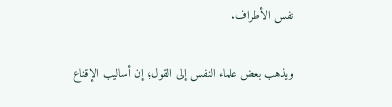نفس الأطراف.

ويذهب بعض علماء النفس إلى القول؛ إن أساليب الإقناع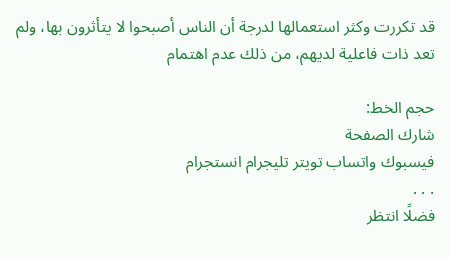قد تكررت وكثر استعمالها لدرجة أن الناس أصبحوا لا يتأثرون بها، ولم تعد ذات فاعلية لديهم، من ذلك عدم اهتمام

حجم الخط:
شارك الصفحة
فيسبوك واتساب تويتر تليجرام انستجرام
. . .
فضلًا انتظر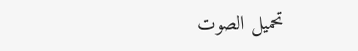تحميل الصوت